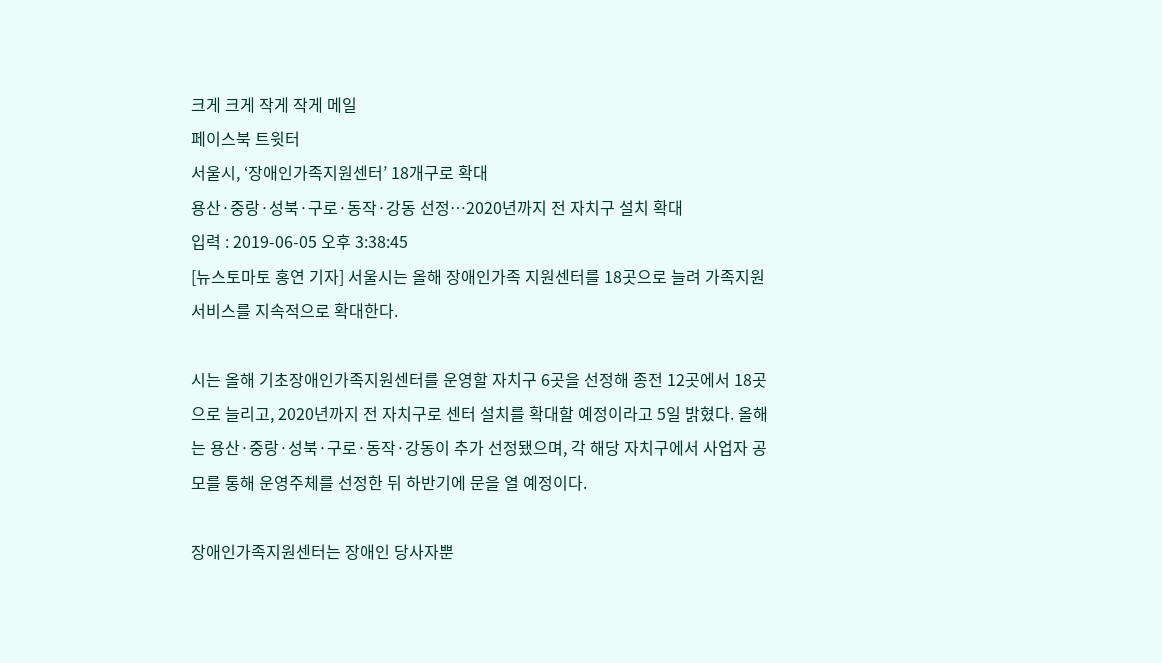크게 크게 작게 작게 메일
페이스북 트윗터
서울시, ‘장애인가족지원센터’ 18개구로 확대
용산·중랑·성북·구로·동작·강동 선정…2020년까지 전 자치구 설치 확대
입력 : 2019-06-05 오후 3:38:45
[뉴스토마토 홍연 기자] 서울시는 올해 장애인가족 지원센터를 18곳으로 늘려 가족지원서비스를 지속적으로 확대한다.

시는 올해 기초장애인가족지원센터를 운영할 자치구 6곳을 선정해 종전 12곳에서 18곳으로 늘리고, 2020년까지 전 자치구로 센터 설치를 확대할 예정이라고 5일 밝혔다. 올해는 용산·중랑·성북·구로·동작·강동이 추가 선정됐으며, 각 해당 자치구에서 사업자 공모를 통해 운영주체를 선정한 뒤 하반기에 문을 열 예정이다.

장애인가족지원센터는 장애인 당사자뿐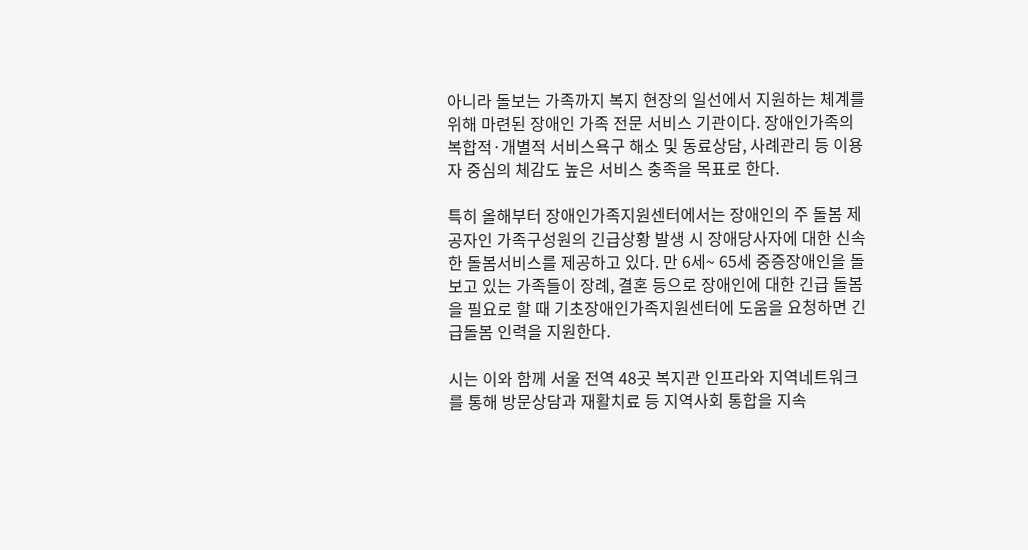아니라 돌보는 가족까지 복지 현장의 일선에서 지원하는 체계를 위해 마련된 장애인 가족 전문 서비스 기관이다. 장애인가족의 복합적·개별적 서비스욕구 해소 및 동료상담, 사례관리 등 이용자 중심의 체감도 높은 서비스 충족을 목표로 한다.

특히 올해부터 장애인가족지원센터에서는 장애인의 주 돌봄 제공자인 가족구성원의 긴급상황 발생 시 장애당사자에 대한 신속한 돌봄서비스를 제공하고 있다. 만 6세~ 65세 중증장애인을 돌보고 있는 가족들이 장례, 결혼 등으로 장애인에 대한 긴급 돌봄을 필요로 할 때 기초장애인가족지원센터에 도움을 요청하면 긴급돌봄 인력을 지원한다.

시는 이와 함께 서울 전역 48곳 복지관 인프라와 지역네트워크를 통해 방문상담과 재활치료 등 지역사회 통합을 지속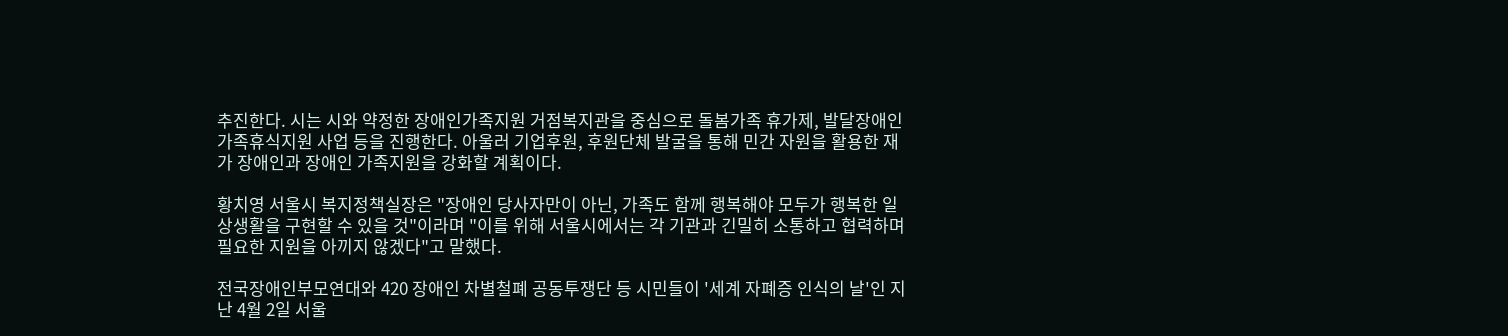추진한다. 시는 시와 약정한 장애인가족지원 거점복지관을 중심으로 돌봄가족 휴가제, 발달장애인 가족휴식지원 사업 등을 진행한다. 아울러 기업후원, 후원단체 발굴을 통해 민간 자원을 활용한 재가 장애인과 장애인 가족지원을 강화할 계획이다.

황치영 서울시 복지정책실장은 "장애인 당사자만이 아닌, 가족도 함께 행복해야 모두가 행복한 일상생활을 구현할 수 있을 것"이라며 "이를 위해 서울시에서는 각 기관과 긴밀히 소통하고 협력하며 필요한 지원을 아끼지 않겠다"고 말했다.

전국장애인부모연대와 420 장애인 차별철폐 공동투쟁단 등 시민들이 '세계 자폐증 인식의 날'인 지난 4월 2일 서울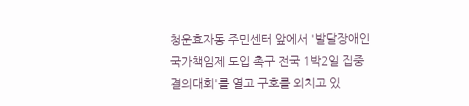청운효자동 주민센터 앞에서 '발달장애인 국가책임제 도입 촉구 전국 1박2일 집중 결의대회'를 열고 구호를 외치고 있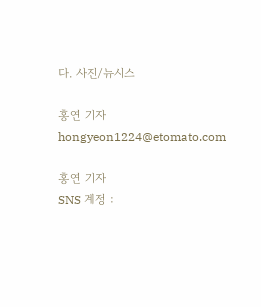다. 사진/뉴시스

홍연 기자 hongyeon1224@etomato.com

홍연 기자
SNS 계정 :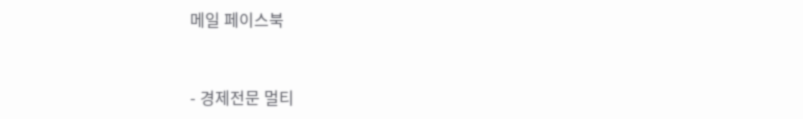메일 페이스북


- 경제전문 멀티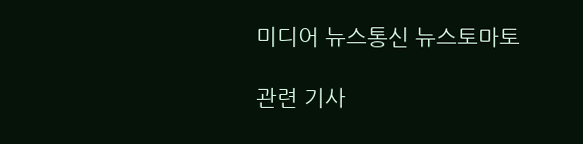미디어 뉴스통신 뉴스토마토

관련 기사